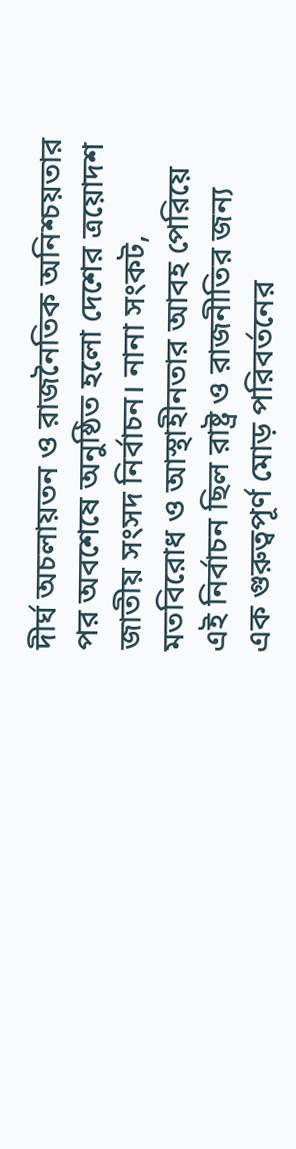দীর্ঘ অচলায়তন ও রাজনৈতিক অনিশ্চয়তার পর অবশেষে অনুষ্ঠিত হলো দেশের ত্রয়োদশ জাতীয় সংসদ নির্বাচন। নানা সংকট, মতবিরোধ ও আস্থাহীনতার আবহ পেরিয়ে এই নির্বাচন ছিল রাষ্ট্র ও রাজনীতির জন্য এক গুরুত্বপূর্ণ মোড় পরিবর্তনের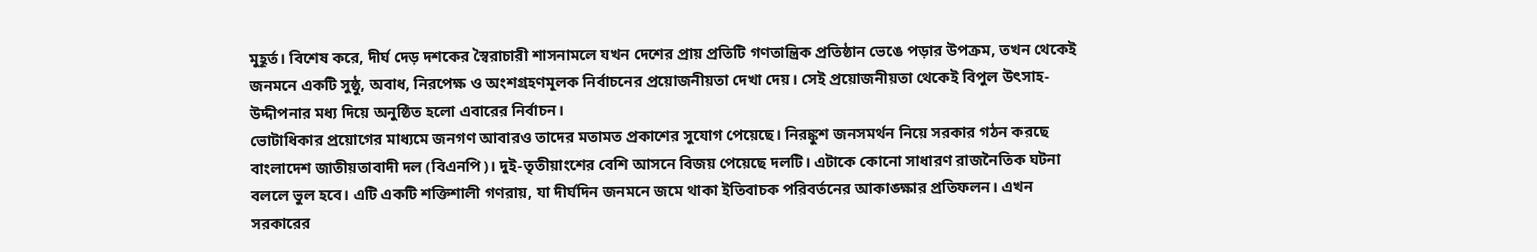মুহূর্ত। বিশেষ করে, দীর্ঘ দেড় দশকের স্বৈরাচারী শাসনামলে যখন দেশের প্রায় প্রতিটি গণতান্ত্রিক প্রতিষ্ঠান ভেঙে পড়ার উপক্রম, তখন থেকেই জনমনে একটি সুষ্ঠু, অবাধ, নিরপেক্ষ ও অংশগ্রহণমূলক নির্বাচনের প্রয়োজনীয়তা দেখা দেয়। সেই প্রয়োজনীয়তা থেকেই বিপুল উৎসাহ-উদ্দীপনার মধ্য দিয়ে অনুষ্ঠিত হলো এবারের নির্বাচন।
ভোটাধিকার প্রয়োগের মাধ্যমে জনগণ আবারও তাদের মতামত প্রকাশের সুযোগ পেয়েছে। নিরঙ্কুশ জনসমর্থন নিয়ে সরকার গঠন করছে বাংলাদেশ জাতীয়তাবাদী দল (বিএনপি)। দুই-তৃতীয়াংশের বেশি আসনে বিজয় পেয়েছে দলটি। এটাকে কোনো সাধারণ রাজনৈতিক ঘটনা বললে ভুল হবে। এটি একটি শক্তিশালী গণরায়, যা দীর্ঘদিন জনমনে জমে থাকা ইতিবাচক পরিবর্তনের আকাঙ্ক্ষার প্রতিফলন। এখন সরকারের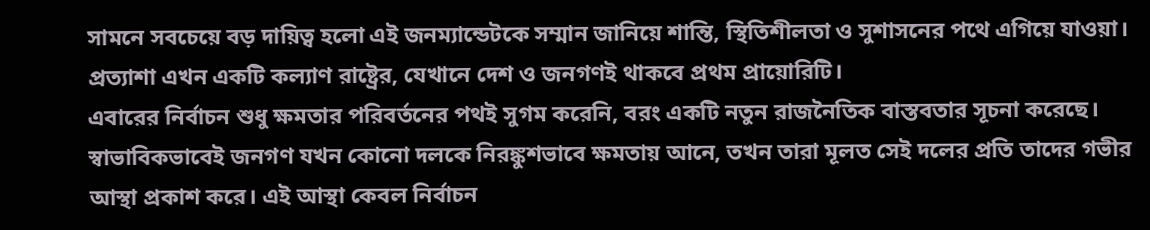সামনে সবচেয়ে বড় দায়িত্ব হলো এই জনম্যান্ডেটকে সম্মান জানিয়ে শান্তি, স্থিতিশীলতা ও সুশাসনের পথে এগিয়ে যাওয়া। প্রত্যাশা এখন একটি কল্যাণ রাষ্ট্রের, যেখানে দেশ ও জনগণই থাকবে প্রথম প্রায়োরিটি।
এবারের নির্বাচন শুধু ক্ষমতার পরিবর্তনের পথই সুগম করেনি, বরং একটি নতুন রাজনৈতিক বাস্তবতার সূচনা করেছে। স্বাভাবিকভাবেই জনগণ যখন কোনো দলকে নিরঙ্কুশভাবে ক্ষমতায় আনে, তখন তারা মূলত সেই দলের প্রতি তাদের গভীর আস্থা প্রকাশ করে। এই আস্থা কেবল নির্বাচন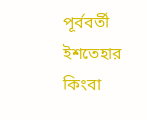পূর্ববর্তী ইশতেহার কিংবা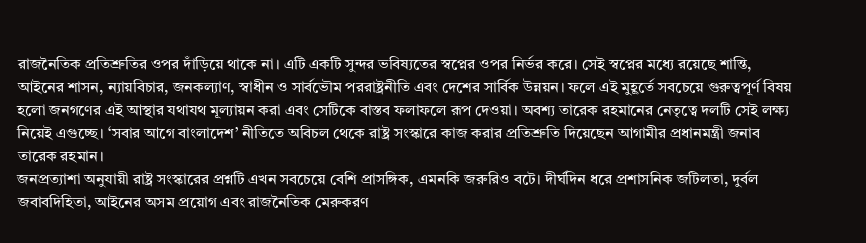রাজনৈতিক প্রতিশ্রুতির ওপর দাঁড়িয়ে থাকে না। এটি একটি সুন্দর ভবিষ্যতের স্বপ্নের ওপর নির্ভর করে। সেই স্বপ্নের মধ্যে রয়েছে শান্তি, আইনের শাসন, ন্যায়বিচার, জনকল্যাণ, স্বাধীন ও সার্বভৌম পররাষ্ট্রনীতি এবং দেশের সার্বিক উন্নয়ন। ফলে এই মুহূর্তে সবচেয়ে গুরুত্বপূর্ণ বিষয় হলো জনগণের এই আস্থার যথাযথ মূল্যায়ন করা এবং সেটিকে বাস্তব ফলাফলে রূপ দেওয়া। অবশ্য তারেক রহমানের নেতৃত্বে দলটি সেই লক্ষ্য নিয়েই এগুচ্ছে। ‘সবার আগে বাংলাদেশ’ নীতিতে অবিচল থেকে রাষ্ট্র সংস্কারে কাজ করার প্রতিশ্রুতি দিয়েছেন আগামীর প্রধানমন্ত্রী জনাব তারেক রহমান।
জনপ্রত্যাশা অনুযায়ী রাষ্ট্র সংস্কারের প্রশ্নটি এখন সবচেয়ে বেশি প্রাসঙ্গিক, এমনকি জরুরিও বটে। দীর্ঘদিন ধরে প্রশাসনিক জটিলতা, দুর্বল জবাবদিহিতা, আইনের অসম প্রয়োগ এবং রাজনৈতিক মেরুকরণ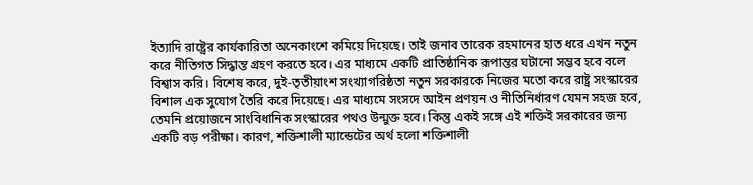ইত্যাদি রাষ্ট্রের কার্যকারিতা অনেকাংশে কমিয়ে দিয়েছে। তাই জনাব তারেক রহমানের হাত ধরে এখন নতুন করে নীতিগত সিদ্ধান্ত গ্রহণ করতে হবে। এর মাধ্যমে একটি প্রাতিষ্ঠানিক রূপান্তর ঘটানো সম্ভব হবে বলে বিশ্বাস করি। বিশেষ করে, দুই-তৃতীয়াংশ সংখ্যাগরিষ্ঠতা নতুন সরকারকে নিজের মতো করে রাষ্ট্র সংস্কারের বিশাল এক সুযোগ তৈরি করে দিয়েছে। এর মাধ্যমে সংসদে আইন প্রণয়ন ও নীতিনির্ধারণ যেমন সহজ হবে, তেমনি প্রয়োজনে সাংবিধানিক সংস্কারের পথও উন্মুক্ত হবে। কিন্তু একই সঙ্গে এই শক্তিই সরকারের জন্য একটি বড় পরীক্ষা। কারণ, শক্তিশালী ম্যান্ডেটের অর্থ হলো শক্তিশালী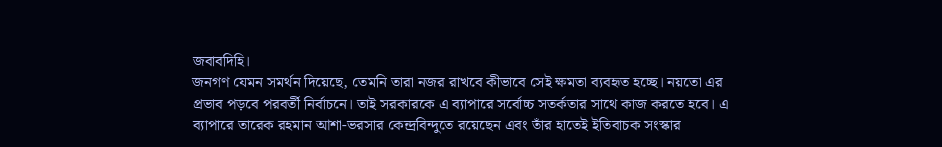জবাবদিহি।
জনগণ যেমন সমর্থন দিয়েছে, তেমনি তারা নজর রাখবে কীভাবে সেই ক্ষমতা ব্যবহৃত হচ্ছে। নয়তো এর প্রভাব পড়বে পরবর্তী নির্বাচনে। তাই সরকারকে এ ব্যাপারে সর্বোচ্চ সতর্কতার সাথে কাজ করতে হবে। এ ব্যাপারে তারেক রহমান আশা-ভরসার কেন্দ্রবিন্দুতে রয়েছেন এবং তাঁর হাতেই ইতিবাচক সংস্কার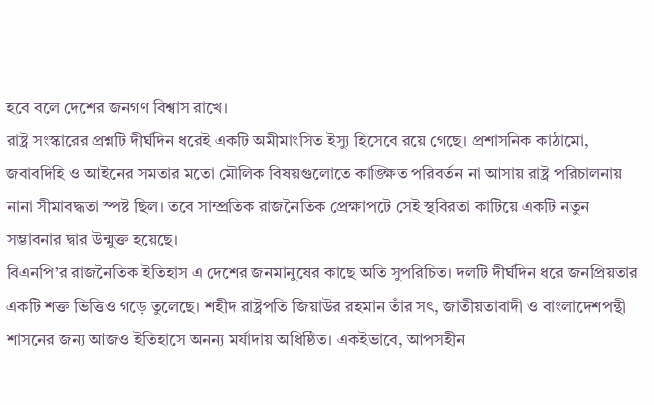হবে বলে দেশের জনগণ বিশ্বাস রাখে।
রাষ্ট্র সংস্কারের প্রশ্নটি দীর্ঘদিন ধরেই একটি অমীমাংসিত ইস্যু হিসেবে রয়ে গেছে। প্রশাসনিক কাঠামো, জবাবদিহি ও আইনের সমতার মতো মৌলিক বিষয়গুলোতে কাঙ্ক্ষিত পরিবর্তন না আসায় রাষ্ট্র পরিচালনায় নানা সীমাবদ্ধতা স্পষ্ট ছিল। তবে সাম্প্রতিক রাজনৈতিক প্রেক্ষাপটে সেই স্থবিরতা কাটিয়ে একটি নতুন সম্ভাবনার দ্বার উন্মুক্ত হয়েছে।
বিএনপি’র রাজনৈতিক ইতিহাস এ দেশের জনমানুষের কাছে অতি সুপরিচিত। দলটি দীর্ঘদিন ধরে জনপ্রিয়তার একটি শক্ত ভিত্তিও গড়ে তুলেছে। শহীদ রাষ্ট্রপতি জিয়াউর রহমান তাঁর সৎ, জাতীয়তাবাদী ও বাংলাদেশপন্থী শাসনের জন্য আজও ইতিহাসে অনন্য মর্যাদায় অধিষ্ঠিত। একইভাবে, আপসহীন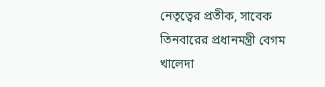নেতৃত্বের প্রতীক, সাবেক তিনবারের প্রধানমন্ত্রী বেগম খালেদা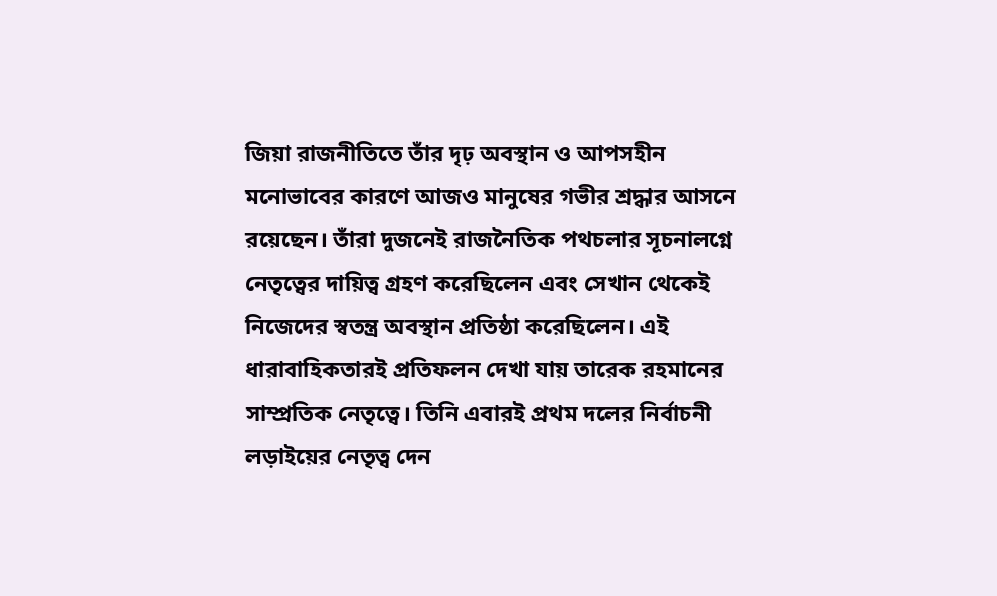জিয়া রাজনীতিতে তাঁর দৃঢ় অবস্থান ও আপসহীন মনোভাবের কারণে আজও মানুষের গভীর শ্রদ্ধার আসনে রয়েছেন। তাঁরা দুজনেই রাজনৈতিক পথচলার সূচনালগ্নে নেতৃত্বের দায়িত্ব গ্রহণ করেছিলেন এবং সেখান থেকেই নিজেদের স্বতন্ত্র অবস্থান প্রতিষ্ঠা করেছিলেন। এই ধারাবাহিকতারই প্রতিফলন দেখা যায় তারেক রহমানের সাম্প্রতিক নেতৃত্বে। তিনি এবারই প্রথম দলের নির্বাচনী লড়াইয়ের নেতৃত্ব দেন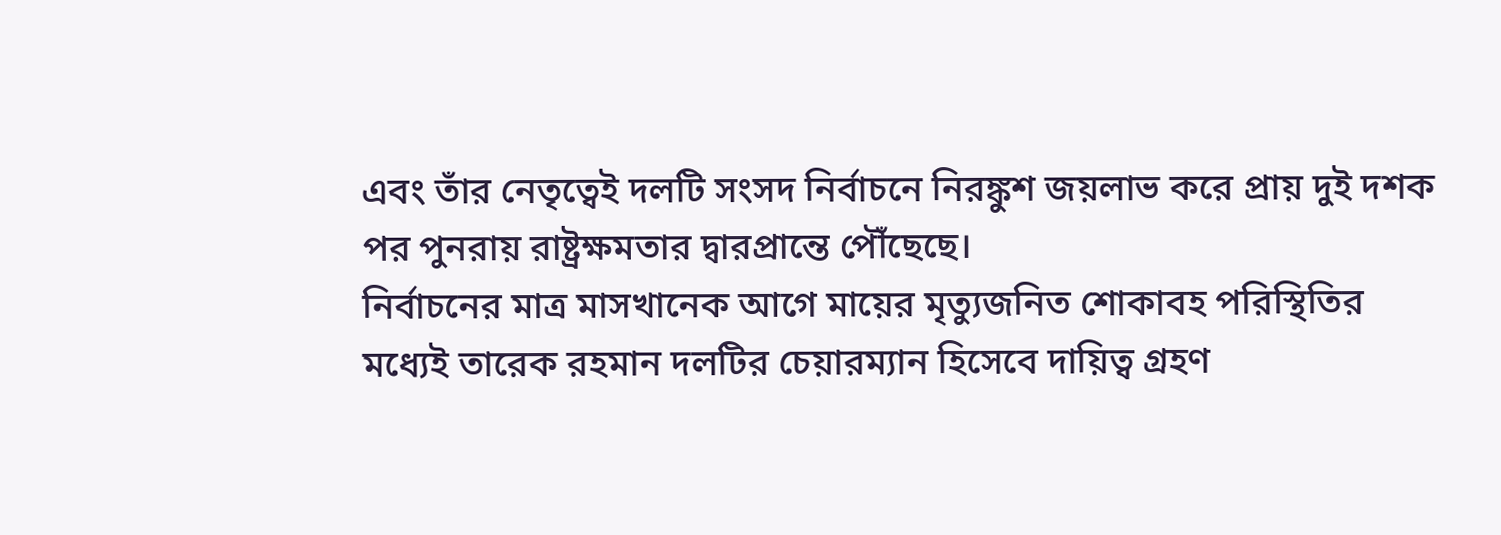এবং তাঁর নেতৃত্বেই দলটি সংসদ নির্বাচনে নিরঙ্কুশ জয়লাভ করে প্রায় দুই দশক পর পুনরায় রাষ্ট্রক্ষমতার দ্বারপ্রান্তে পৌঁছেছে।
নির্বাচনের মাত্র মাসখানেক আগে মায়ের মৃত্যুজনিত শোকাবহ পরিস্থিতির মধ্যেই তারেক রহমান দলটির চেয়ারম্যান হিসেবে দায়িত্ব গ্রহণ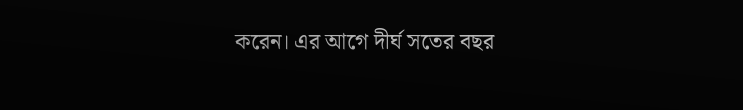করেন। এর আগে দীর্ঘ সতের বছর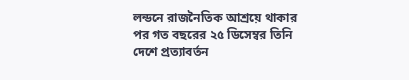লন্ডনে রাজনৈতিক আশ্রয়ে থাকার পর গত বছরের ২৫ ডিসেম্বর তিনি দেশে প্রত্যাবর্তন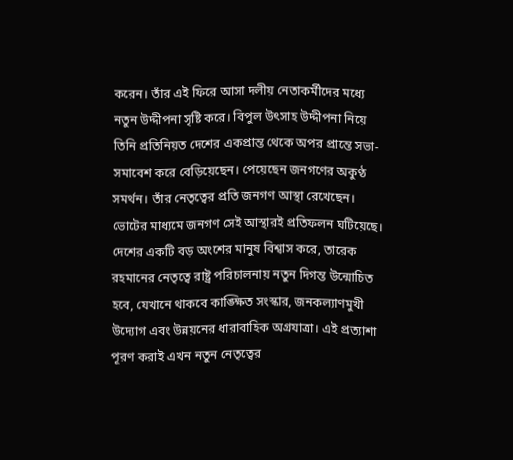করেন। তাঁর এই ফিরে আসা দলীয় নেতাকর্মীদের মধ্যে নতুন উদ্দীপনা সৃষ্টি করে। বিপুল উৎসাহ উদ্দীপনা নিয়ে তিনি প্রতিনিয়ত দেশের একপ্রান্ত থেকে অপর প্রান্তে সভা-সমাবেশ করে বেড়িয়েছেন। পেয়েছেন জনগণের অকুণ্ঠ সমর্থন। তাঁর নেতৃত্বের প্রতি জনগণ আস্থা রেখেছেন। ভোটের মাধ্যমে জনগণ সেই আস্থারই প্রতিফলন ঘটিয়েছে।
দেশের একটি বড় অংশের মানুষ বিশ্বাস করে, তারেক রহমানের নেতৃত্বে রাষ্ট্র পরিচালনায় নতুন দিগন্ত উন্মোচিত হবে, যেখানে থাকবে কাঙ্ক্ষিত সংস্কার, জনকল্যাণমুখী উদ্যোগ এবং উন্নয়নের ধারাবাহিক অগ্রযাত্রা। এই প্রত্যাশা পূরণ করাই এখন নতুন নেতৃত্বের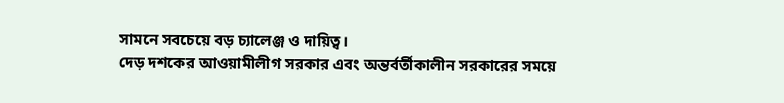সামনে সবচেয়ে বড় চ্যালেঞ্জ ও দায়িত্ব।
দেড় দশকের আওয়ামীলীগ সরকার এবং অন্তর্বর্তীকালীন সরকারের সময়ে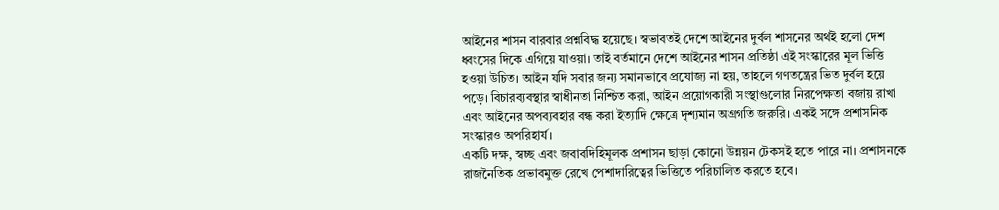আইনের শাসন বারবার প্রশ্নবিদ্ধ হয়েছে। স্বভাবতই দেশে আইনের দুর্বল শাসনের অর্থই হলো দেশ ধ্বংসের দিকে এগিয়ে যাওয়া। তাই বর্তমানে দেশে আইনের শাসন প্রতিষ্ঠা এই সংস্কারের মূল ভিত্তি হওয়া উচিত। আইন যদি সবার জন্য সমানভাবে প্রযোজ্য না হয়, তাহলে গণতন্ত্রের ভিত দুর্বল হয়ে পড়ে। বিচারব্যবস্থার স্বাধীনতা নিশ্চিত করা, আইন প্রয়োগকারী সংস্থাগুলোর নিরপেক্ষতা বজায় রাখা এবং আইনের অপব্যবহার বন্ধ করা ইত্যাদি ক্ষেত্রে দৃশ্যমান অগ্রগতি জরুরি। একই সঙ্গে প্রশাসনিক সংস্কারও অপরিহার্য।
একটি দক্ষ, স্বচ্ছ এবং জবাবদিহিমূলক প্রশাসন ছাড়া কোনো উন্নয়ন টেকসই হতে পারে না। প্রশাসনকে রাজনৈতিক প্রভাবমুক্ত রেখে পেশাদারিত্বের ভিত্তিতে পরিচালিত করতে হবে।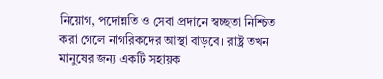নিয়োগ, পদোন্নতি ও সেবা প্রদানে স্বচ্ছতা নিশ্চিত করা গেলে নাগরিকদের আস্থা বাড়বে। রাষ্ট্র তখন মানুষের জন্য একটি সহায়ক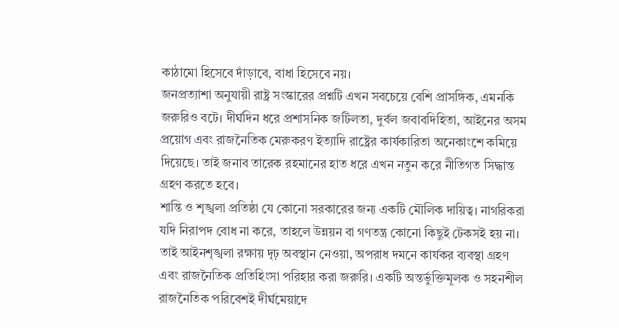কাঠামো হিসেবে দাঁড়াবে, বাধা হিসেবে নয়।
জনপ্রত্যাশা অনুযায়ী রাষ্ট্র সংস্কারের প্রশ্নটি এখন সবচেয়ে বেশি প্রাসঙ্গিক, এমনকি জরুরিও বটে। দীর্ঘদিন ধরে প্রশাসনিক জটিলতা, দুর্বল জবাবদিহিতা, আইনের অসম প্রয়োগ এবং রাজনৈতিক মেরুকরণ ইত্যাদি রাষ্ট্রের কার্যকারিতা অনেকাংশে কমিয়ে দিয়েছে। তাই জনাব তারেক রহমানের হাত ধরে এখন নতুন করে নীতিগত সিদ্ধান্ত গ্রহণ করতে হবে।
শান্তি ও শৃঙ্খলা প্রতিষ্ঠা যে কোনো সরকারের জন্য একটি মৌলিক দায়িত্ব। নাগরিকরা যদি নিরাপদ বোধ না করে, তাহলে উন্নয়ন বা গণতন্ত্র কোনো কিছুই টেকসই হয় না। তাই আইনশৃঙ্খলা রক্ষায় দৃঢ় অবস্থান নেওয়া, অপরাধ দমনে কার্যকর ব্যবস্থা গ্রহণ এবং রাজনৈতিক প্রতিহিংসা পরিহার করা জরুরি। একটি অন্তর্ভুক্তিমূলক ও সহনশীল রাজনৈতিক পরিবেশই দীর্ঘমেয়াদে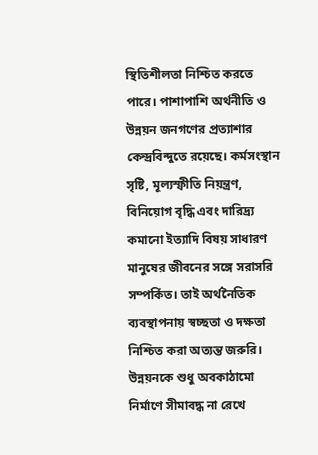স্থিতিশীলতা নিশ্চিত করতে পারে। পাশাপাশি অর্থনীতি ও উন্নয়ন জনগণের প্রত্যাশার কেন্দ্রবিন্দুতে রয়েছে। কর্মসংস্থান সৃষ্টি, মূল্যস্ফীতি নিয়ন্ত্রণ, বিনিয়োগ বৃদ্ধি এবং দারিদ্র্য কমানো ইত্যাদি বিষয় সাধারণ মানুষের জীবনের সঙ্গে সরাসরি সম্পর্কিত। তাই অর্থনৈতিক ব্যবস্থাপনায় স্বচ্ছতা ও দক্ষতা নিশ্চিত করা অত্যন্ত জরুরি। উন্নয়নকে শুধু অবকাঠামো নির্মাণে সীমাবদ্ধ না রেখে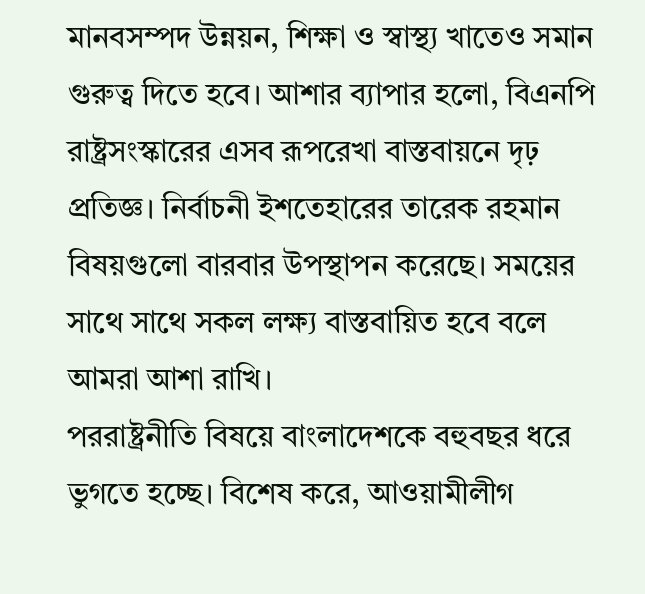মানবসম্পদ উন্নয়ন, শিক্ষা ও স্বাস্থ্য খাতেও সমান গুরুত্ব দিতে হবে। আশার ব্যাপার হলো, বিএনপি রাষ্ট্রসংস্কারের এসব রূপরেখা বাস্তবায়নে দৃঢ় প্রতিজ্ঞ। নির্বাচনী ইশতেহারের তারেক রহমান বিষয়গুলো বারবার উপস্থাপন করেছে। সময়ের সাথে সাথে সকল লক্ষ্য বাস্তবায়িত হবে বলে আমরা আশা রাখি।
পররাষ্ট্রনীতি বিষয়ে বাংলাদেশকে বহুবছর ধরে ভুগতে হচ্ছে। বিশেষ করে, আওয়ামীলীগ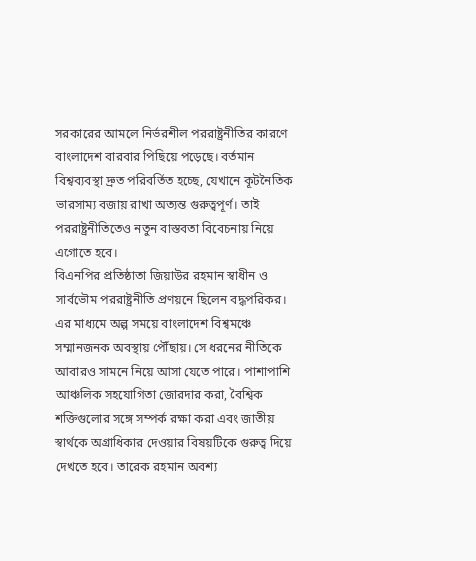সরকারের আমলে নির্ভরশীল পররাষ্ট্রনীতির কারণে বাংলাদেশ বারবার পিছিয়ে পড়েছে। বর্তমান বিশ্বব্যবস্থা দ্রুত পরিবর্তিত হচ্ছে, যেখানে কূটনৈতিক ভারসাম্য বজায় রাখা অত্যন্ত গুরুত্বপূর্ণ। তাই পররাষ্ট্রনীতিতেও নতুন বাস্তবতা বিবেচনায় নিয়ে এগোতে হবে।
বিএনপির প্রতিষ্ঠাতা জিয়াউর রহমান স্বাধীন ও সার্বভৌম পররাষ্ট্রনীতি প্রণয়নে ছিলেন বদ্ধপরিকর। এর মাধ্যমে অল্প সময়ে বাংলাদেশ বিশ্বমঞ্চে সম্মানজনক অবস্থায় পৌঁছায়। সে ধরনের নীতিকে আবারও সামনে নিয়ে আসা যেতে পারে। পাশাপাশি আঞ্চলিক সহযোগিতা জোরদার করা, বৈশ্বিক শক্তিগুলোর সঙ্গে সম্পর্ক রক্ষা করা এবং জাতীয় স্বার্থকে অগ্রাধিকার দেওয়ার বিষয়টিকে গুরুত্ব দিয়ে দেখতে হবে। তারেক রহমান অবশ্য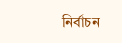নির্বাচন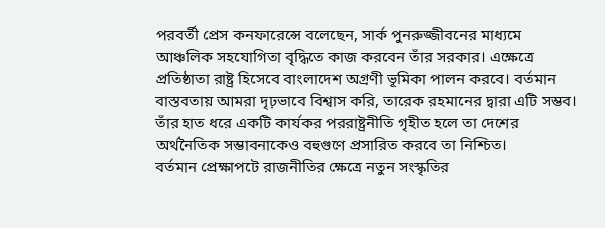পরবর্তী প্রেস কনফারেন্সে বলেছেন, সার্ক পুনরুজ্জীবনের মাধ্যমে আঞ্চলিক সহযোগিতা বৃদ্ধিতে কাজ করবেন তাঁর সরকার। এক্ষেত্রে প্রতিষ্ঠাতা রাষ্ট্র হিসেবে বাংলাদেশ অগ্রণী ভূমিকা পালন করবে। বর্তমান বাস্তবতায় আমরা দৃঢ়ভাবে বিশ্বাস করি, তারেক রহমানের দ্বারা এটি সম্ভব। তাঁর হাত ধরে একটি কার্যকর পররাষ্ট্রনীতি গৃহীত হলে তা দেশের অর্থনৈতিক সম্ভাবনাকেও বহুগুণে প্রসারিত করবে তা নিশ্চিত।
বর্তমান প্রেক্ষাপটে রাজনীতির ক্ষেত্রে নতুন সংস্কৃতির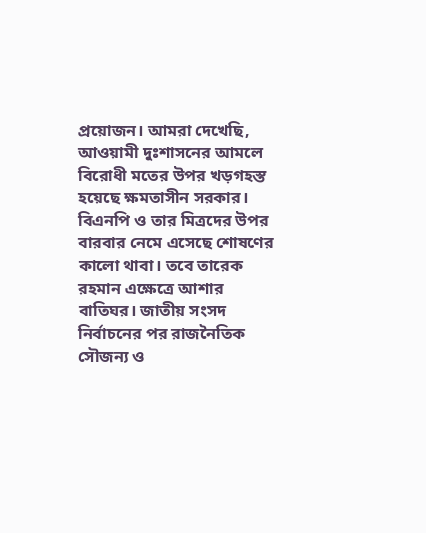প্রয়োজন। আমরা দেখেছি, আওয়ামী দুঃশাসনের আমলে বিরোধী মতের উপর খড়গহস্ত হয়েছে ক্ষমতাসীন সরকার। বিএনপি ও তার মিত্রদের উপর বারবার নেমে এসেছে শোষণের কালো থাবা। তবে তারেক রহমান এক্ষেত্রে আশার বাতিঘর। জাতীয় সংসদ নির্বাচনের পর রাজনৈতিক সৌজন্য ও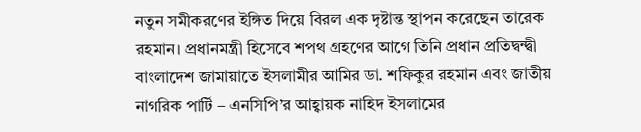নতুন সমীকরণের ইঙ্গিত দিয়ে বিরল এক দৃষ্টান্ত স্থাপন করেছেন তারেক রহমান। প্রধানমন্ত্রী হিসেবে শপথ গ্রহণের আগে তিনি প্রধান প্রতিদ্বন্দ্বী বাংলাদেশ জামায়াতে ইসলামীর আমির ডা. শফিকুর রহমান এবং জাতীয় নাগরিক পার্টি – এনসিপি’র আহ্বায়ক নাহিদ ইসলামের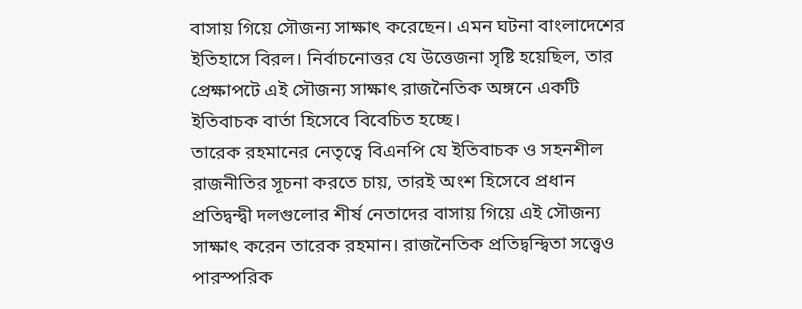বাসায় গিয়ে সৌজন্য সাক্ষাৎ করেছেন। এমন ঘটনা বাংলাদেশের ইতিহাসে বিরল। নির্বাচনোত্তর যে উত্তেজনা সৃষ্টি হয়েছিল, তার প্রেক্ষাপটে এই সৌজন্য সাক্ষাৎ রাজনৈতিক অঙ্গনে একটি ইতিবাচক বার্তা হিসেবে বিবেচিত হচ্ছে।
তারেক রহমানের নেতৃত্বে বিএনপি যে ইতিবাচক ও সহনশীল রাজনীতির সূচনা করতে চায়, তারই অংশ হিসেবে প্রধান প্রতিদ্বন্দ্বী দলগুলোর শীর্ষ নেতাদের বাসায় গিয়ে এই সৌজন্য সাক্ষাৎ করেন তারেক রহমান। রাজনৈতিক প্রতিদ্বন্দ্বিতা সত্ত্বেও পারস্পরিক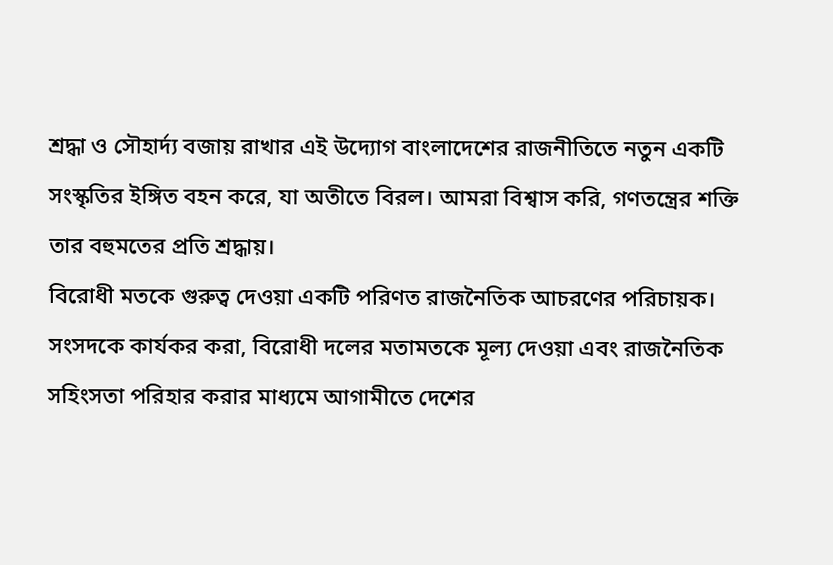শ্রদ্ধা ও সৌহার্দ্য বজায় রাখার এই উদ্যোগ বাংলাদেশের রাজনীতিতে নতুন একটি সংস্কৃতির ইঙ্গিত বহন করে, যা অতীতে বিরল। আমরা বিশ্বাস করি, গণতন্ত্রের শক্তি তার বহুমতের প্রতি শ্রদ্ধায়।
বিরোধী মতকে গুরুত্ব দেওয়া একটি পরিণত রাজনৈতিক আচরণের পরিচায়ক। সংসদকে কার্যকর করা, বিরোধী দলের মতামতকে মূল্য দেওয়া এবং রাজনৈতিক সহিংসতা পরিহার করার মাধ্যমে আগামীতে দেশের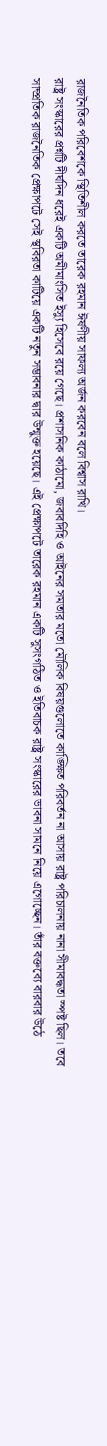রাজনৈতিক পরিবেশকে স্থিতিশীল করতে তারেক রহমান ঈর্ষণীয় সাফল্য অর্জন করবেন বলে বিশ্বাস রাখি।
রাষ্ট্র সংস্কারের প্রশ্নটি দীর্ঘদিন ধরেই একটি অমীমাংসিত ইস্যু হিসেবে রয়ে গেছে। প্রশাসনিক কাঠামো, জবাবদিহি ও আইনের সমতার মতো মৌলিক বিষয়গুলোতে কাঙ্ক্ষিত পরিবর্তন না আসায় রাষ্ট্র পরিচালনায় নানা সীমাবদ্ধতা স্পষ্ট ছিল। তবে সাম্প্রতিক রাজনৈতিক প্রেক্ষাপটে সেই স্থবিরতা কাটিয়ে একটি নতুন সম্ভাবনার দ্বার উন্মুক্ত হয়েছে। এই প্রেক্ষাপটে তারেক রহমান একটি সুসংগঠিত ও ইতিবাচক রাষ্ট্র সংস্কারের ভাবনা সামনে নিয়ে এগোচ্ছেন। তাঁর বক্তব্যে বারবার উঠে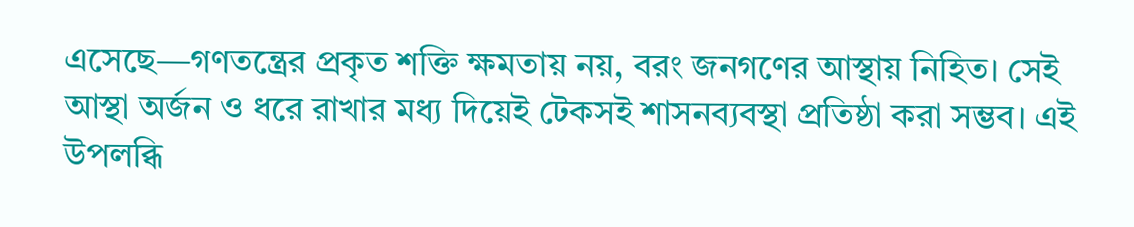এসেছে—গণতন্ত্রের প্রকৃত শক্তি ক্ষমতায় নয়, বরং জনগণের আস্থায় নিহিত। সেই আস্থা অর্জন ও ধরে রাখার মধ্য দিয়েই টেকসই শাসনব্যবস্থা প্রতিষ্ঠা করা সম্ভব। এই উপলব্ধি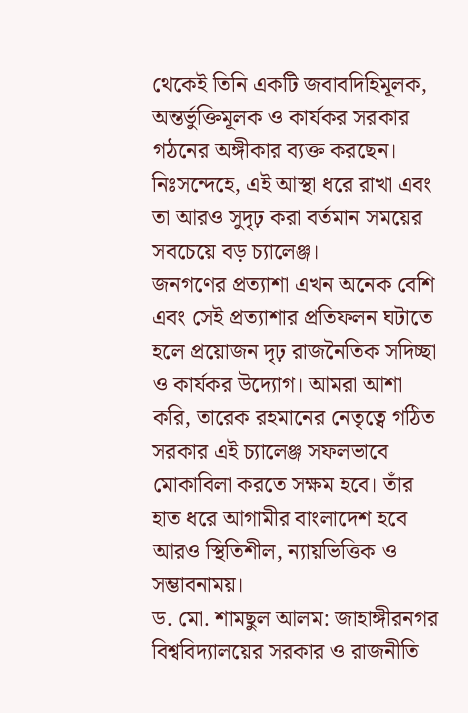থেকেই তিনি একটি জবাবদিহিমূলক, অন্তর্ভুক্তিমূলক ও কার্যকর সরকার গঠনের অঙ্গীকার ব্যক্ত করছেন। নিঃসন্দেহে, এই আস্থা ধরে রাখা এবং তা আরও সুদৃঢ় করা বর্তমান সময়ের সবচেয়ে বড় চ্যালেঞ্জ।
জনগণের প্রত্যাশা এখন অনেক বেশি এবং সেই প্রত্যাশার প্রতিফলন ঘটাতে হলে প্রয়োজন দৃঢ় রাজনৈতিক সদিচ্ছা ও কার্যকর উদ্যোগ। আমরা আশা করি, তারেক রহমানের নেতৃত্বে গঠিত সরকার এই চ্যালেঞ্জ সফলভাবে মোকাবিলা করতে সক্ষম হবে। তাঁর হাত ধরে আগামীর বাংলাদেশ হবে আরও স্থিতিশীল, ন্যায়ভিত্তিক ও সম্ভাবনাময়।
ড. মো. শামছুল আলম: জাহাঙ্গীরনগর বিশ্ববিদ্যালয়ের সরকার ও রাজনীতি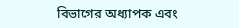বিভাগের অধ্যাপক এবং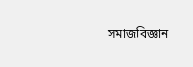সমাজবিজ্ঞান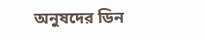অনুষদের ডিন